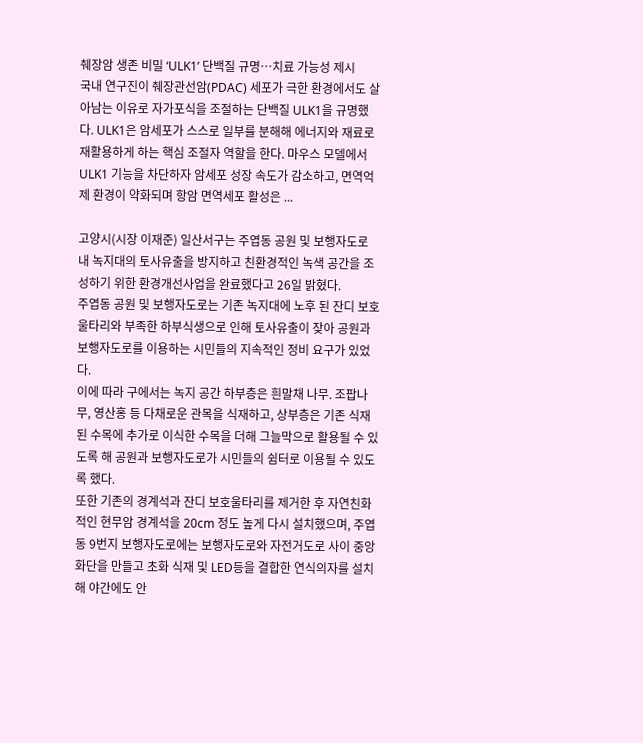췌장암 생존 비밀 ‘ULK1’ 단백질 규명…치료 가능성 제시
국내 연구진이 췌장관선암(PDAC) 세포가 극한 환경에서도 살아남는 이유로 자가포식을 조절하는 단백질 ULK1을 규명했다. ULK1은 암세포가 스스로 일부를 분해해 에너지와 재료로 재활용하게 하는 핵심 조절자 역할을 한다. 마우스 모델에서 ULK1 기능을 차단하자 암세포 성장 속도가 감소하고, 면역억제 환경이 약화되며 항암 면역세포 활성은 ...

고양시(시장 이재준) 일산서구는 주엽동 공원 및 보행자도로 내 녹지대의 토사유출을 방지하고 친환경적인 녹색 공간을 조성하기 위한 환경개선사업을 완료했다고 26일 밝혔다.
주엽동 공원 및 보행자도로는 기존 녹지대에 노후 된 잔디 보호울타리와 부족한 하부식생으로 인해 토사유출이 잦아 공원과 보행자도로를 이용하는 시민들의 지속적인 정비 요구가 있었다.
이에 따라 구에서는 녹지 공간 하부층은 흰말채 나무. 조팝나무, 영산홍 등 다채로운 관목을 식재하고, 상부층은 기존 식재된 수목에 추가로 이식한 수목을 더해 그늘막으로 활용될 수 있도록 해 공원과 보행자도로가 시민들의 쉼터로 이용될 수 있도록 했다.
또한 기존의 경계석과 잔디 보호울타리를 제거한 후 자연친화적인 현무암 경계석을 20cm 정도 높게 다시 설치했으며, 주엽동 9번지 보행자도로에는 보행자도로와 자전거도로 사이 중앙화단을 만들고 초화 식재 및 LED등을 결합한 연식의자를 설치해 야간에도 안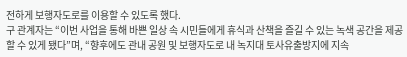전하게 보행자도로를 이용할 수 있도록 했다.
구 관계자는 “이번 사업을 통해 바쁜 일상 속 시민들에게 휴식과 산책을 즐길 수 있는 녹색 공간을 제공할 수 있게 됐다”며, “향후에도 관내 공원 및 보행자도로 내 녹지대 토사유출방지에 지속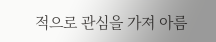적으로 관심을 가져 아름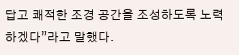답고 쾌적한 조경 공간을 조성하도록 노력하겠다”라고 말했다.